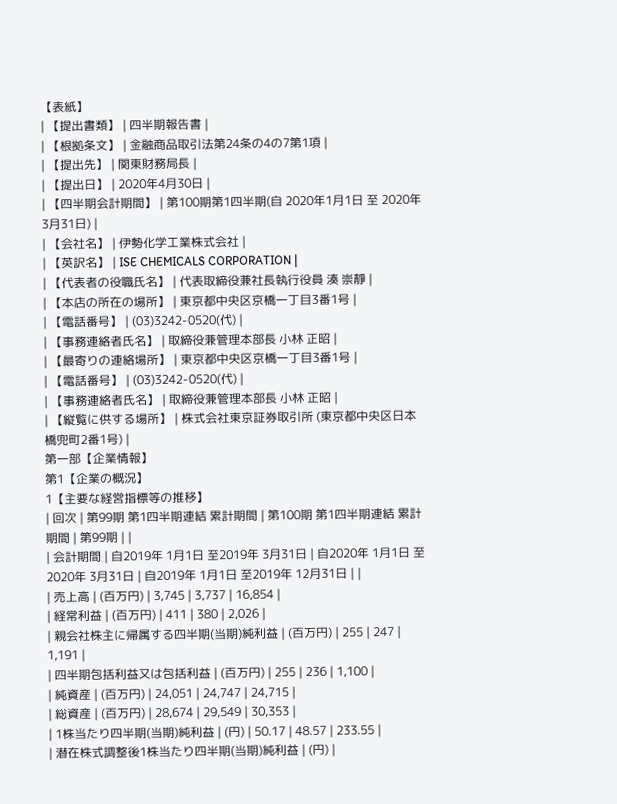【表紙】
| 【提出書類】 | 四半期報告書 |
| 【根拠条文】 | 金融商品取引法第24条の4の7第1項 |
| 【提出先】 | 関東財務局長 |
| 【提出日】 | 2020年4月30日 |
| 【四半期会計期間】 | 第100期第1四半期(自 2020年1月1日 至 2020年3月31日) |
| 【会社名】 | 伊勢化学工業株式会社 |
| 【英訳名】 | ISE CHEMICALS CORPORATION |
| 【代表者の役職氏名】 | 代表取締役兼社長執行役員 湊 崇靜 |
| 【本店の所在の場所】 | 東京都中央区京橋一丁目3番1号 |
| 【電話番号】 | (03)3242-0520(代) |
| 【事務連絡者氏名】 | 取締役兼管理本部長 小林 正昭 |
| 【最寄りの連絡場所】 | 東京都中央区京橋一丁目3番1号 |
| 【電話番号】 | (03)3242-0520(代) |
| 【事務連絡者氏名】 | 取締役兼管理本部長 小林 正昭 |
| 【縦覧に供する場所】 | 株式会社東京証券取引所 (東京都中央区日本橋兜町2番1号) |
第一部【企業情報】
第1【企業の概況】
1【主要な経営指標等の推移】
| 回次 | 第99期 第1四半期連結 累計期間 | 第100期 第1四半期連結 累計期間 | 第99期 | |
| 会計期間 | 自2019年 1月1日 至2019年 3月31日 | 自2020年 1月1日 至2020年 3月31日 | 自2019年 1月1日 至2019年 12月31日 | |
| 売上高 | (百万円) | 3,745 | 3,737 | 16,854 |
| 経常利益 | (百万円) | 411 | 380 | 2,026 |
| 親会社株主に帰属する四半期(当期)純利益 | (百万円) | 255 | 247 | 1,191 |
| 四半期包括利益又は包括利益 | (百万円) | 255 | 236 | 1,100 |
| 純資産 | (百万円) | 24,051 | 24,747 | 24,715 |
| 総資産 | (百万円) | 28,674 | 29,549 | 30,353 |
| 1株当たり四半期(当期)純利益 | (円) | 50.17 | 48.57 | 233.55 |
| 潜在株式調整後1株当たり四半期(当期)純利益 | (円) |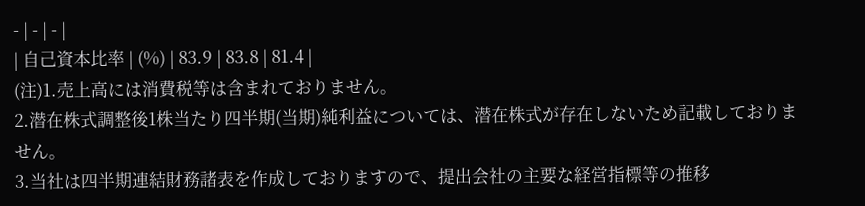- | - | - |
| 自己資本比率 | (%) | 83.9 | 83.8 | 81.4 |
(注)1.売上高には消費税等は含まれておりません。
2.潜在株式調整後1株当たり四半期(当期)純利益については、潜在株式が存在しないため記載しておりません。
3.当社は四半期連結財務諸表を作成しておりますので、提出会社の主要な経営指標等の推移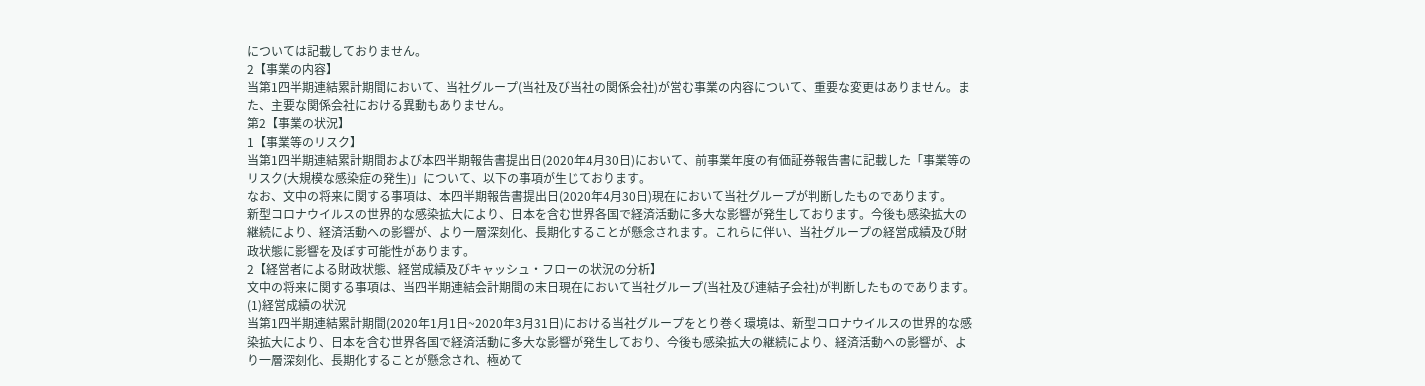については記載しておりません。
2【事業の内容】
当第1四半期連結累計期間において、当社グループ(当社及び当社の関係会社)が営む事業の内容について、重要な変更はありません。また、主要な関係会社における異動もありません。
第2【事業の状況】
1【事業等のリスク】
当第1四半期連結累計期間および本四半期報告書提出日(2020年4月30日)において、前事業年度の有価証券報告書に記載した「事業等のリスク(大規模な感染症の発生)」について、以下の事項が生じております。
なお、文中の将来に関する事項は、本四半期報告書提出日(2020年4月30日)現在において当社グループが判断したものであります。
新型コロナウイルスの世界的な感染拡大により、日本を含む世界各国で経済活動に多大な影響が発生しております。今後も感染拡大の継続により、経済活動への影響が、より一層深刻化、長期化することが懸念されます。これらに伴い、当社グループの経営成績及び財政状態に影響を及ぼす可能性があります。
2【経営者による財政状態、経営成績及びキャッシュ・フローの状況の分析】
文中の将来に関する事項は、当四半期連結会計期間の末日現在において当社グループ(当社及び連結子会社)が判断したものであります。
(1)経営成績の状況
当第1四半期連結累計期間(2020年1月1日~2020年3月31日)における当社グループをとり巻く環境は、新型コロナウイルスの世界的な感染拡大により、日本を含む世界各国で経済活動に多大な影響が発生しており、今後も感染拡大の継続により、経済活動への影響が、より一層深刻化、長期化することが懸念され、極めて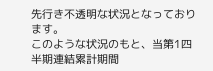先行き不透明な状況となっております。
このような状況のもと、当第1四半期連結累計期間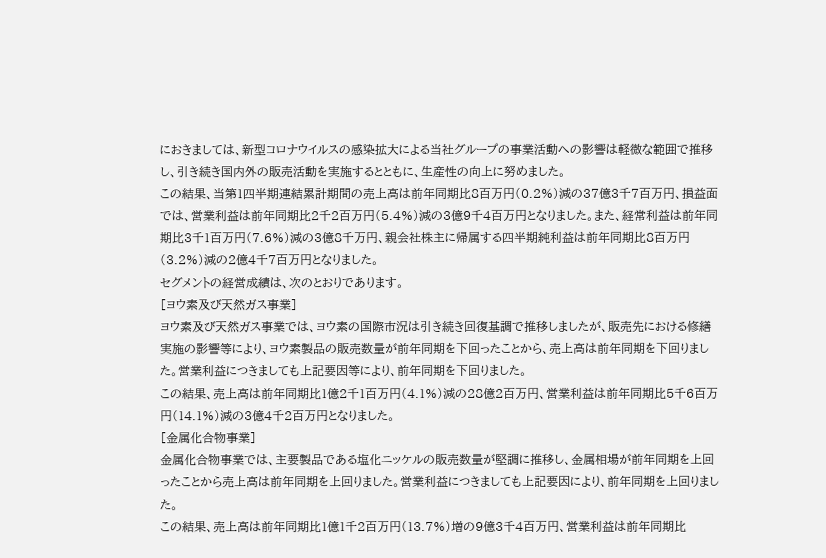におきましては、新型コロナウイルスの感染拡大による当社グループの事業活動への影響は軽微な範囲で推移し、引き続き国内外の販売活動を実施するとともに、生産性の向上に努めました。
この結果、当第1四半期連結累計期間の売上高は前年同期比8百万円(0.2%)減の37億3千7百万円、損益面では、営業利益は前年同期比2千2百万円(5.4%)減の3億9千4百万円となりました。また、経常利益は前年同期比3千1百万円(7.6%)減の3億8千万円、親会社株主に帰属する四半期純利益は前年同期比8百万円(3.2%)減の2億4千7百万円となりました。
セグメントの経営成績は、次のとおりであります。
[ヨウ素及び天然ガス事業]
ヨウ素及び天然ガス事業では、ヨウ素の国際市況は引き続き回復基調で推移しましたが、販売先における修繕実施の影響等により、ヨウ素製品の販売数量が前年同期を下回ったことから、売上高は前年同期を下回りました。営業利益につきましても上記要因等により、前年同期を下回りました。
この結果、売上高は前年同期比1億2千1百万円(4.1%)減の28億2百万円、営業利益は前年同期比5千6百万円(14.1%)減の3億4千2百万円となりました。
[金属化合物事業]
金属化合物事業では、主要製品である塩化ニッケルの販売数量が堅調に推移し、金属相場が前年同期を上回ったことから売上高は前年同期を上回りました。営業利益につきましても上記要因により、前年同期を上回りました。
この結果、売上高は前年同期比1億1千2百万円(13.7%)増の9億3千4百万円、営業利益は前年同期比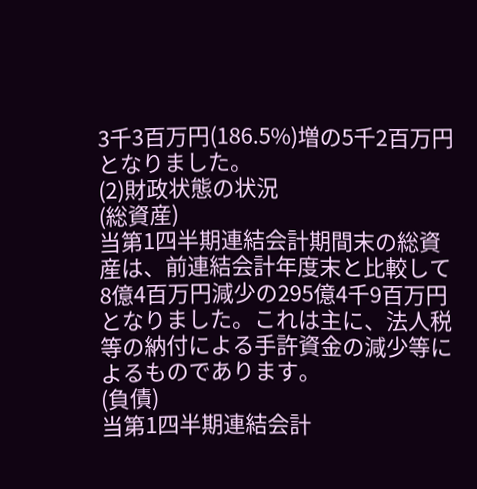3千3百万円(186.5%)増の5千2百万円となりました。
(2)財政状態の状況
(総資産)
当第1四半期連結会計期間末の総資産は、前連結会計年度末と比較して8億4百万円減少の295億4千9百万円となりました。これは主に、法人税等の納付による手許資金の減少等によるものであります。
(負債)
当第1四半期連結会計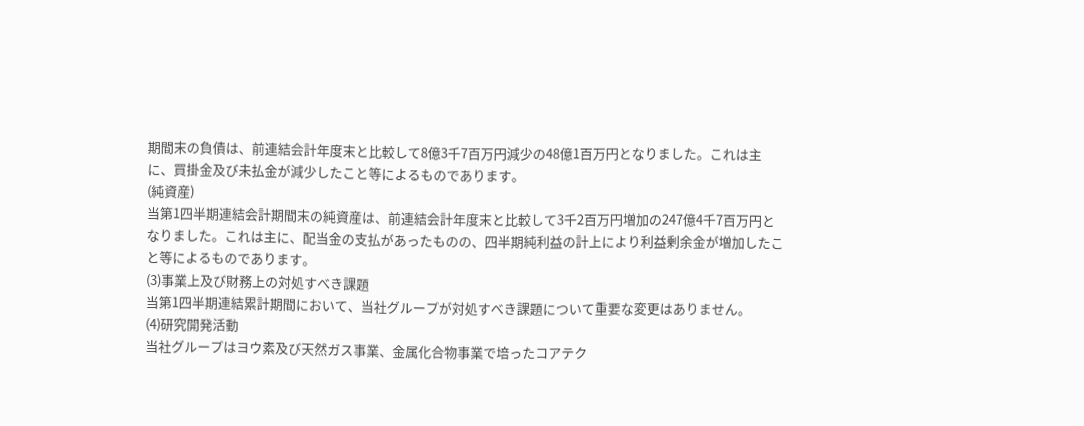期間末の負債は、前連結会計年度末と比較して8億3千7百万円減少の48億1百万円となりました。これは主に、買掛金及び未払金が減少したこと等によるものであります。
(純資産)
当第1四半期連結会計期間末の純資産は、前連結会計年度末と比較して3千2百万円増加の247億4千7百万円となりました。これは主に、配当金の支払があったものの、四半期純利益の計上により利益剰余金が増加したこと等によるものであります。
(3)事業上及び財務上の対処すべき課題
当第1四半期連結累計期間において、当社グループが対処すべき課題について重要な変更はありません。
(4)研究開発活動
当社グループはヨウ素及び天然ガス事業、金属化合物事業で培ったコアテク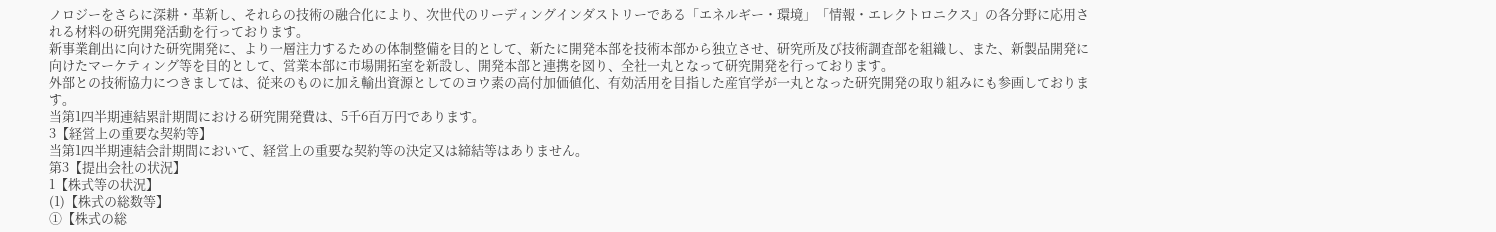ノロジーをさらに深耕・革新し、それらの技術の融合化により、次世代のリーディングインダストリーである「エネルギー・環境」「情報・エレクトロニクス」の各分野に応用される材料の研究開発活動を行っております。
新事業創出に向けた研究開発に、より一層注力するための体制整備を目的として、新たに開発本部を技術本部から独立させ、研究所及び技術調査部を組織し、また、新製品開発に向けたマーケティング等を目的として、営業本部に市場開拓室を新設し、開発本部と連携を図り、全社一丸となって研究開発を行っております。
外部との技術協力につきましては、従来のものに加え輸出資源としてのヨウ素の高付加価値化、有効活用を目指した産官学が一丸となった研究開発の取り組みにも参画しております。
当第1四半期連結累計期間における研究開発費は、5千6百万円であります。
3【経営上の重要な契約等】
当第1四半期連結会計期間において、経営上の重要な契約等の決定又は締結等はありません。
第3【提出会社の状況】
1【株式等の状況】
(1)【株式の総数等】
①【株式の総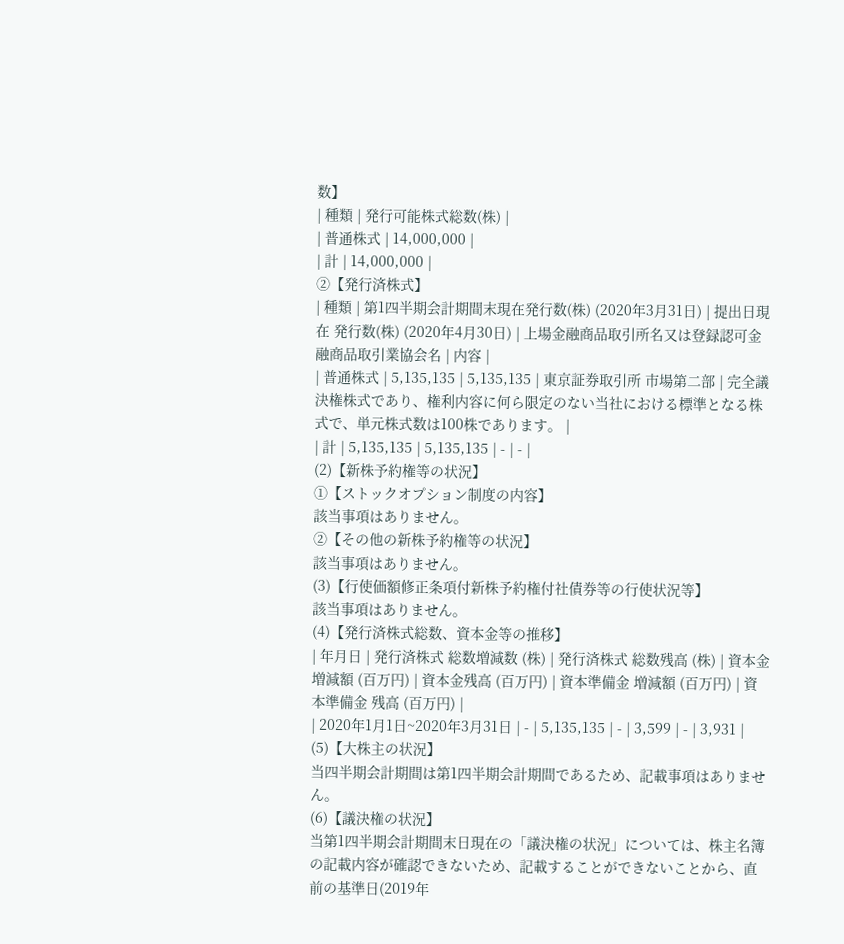数】
| 種類 | 発行可能株式総数(株) |
| 普通株式 | 14,000,000 |
| 計 | 14,000,000 |
②【発行済株式】
| 種類 | 第1四半期会計期間末現在発行数(株) (2020年3月31日) | 提出日現在 発行数(株) (2020年4月30日) | 上場金融商品取引所名又は登録認可金融商品取引業協会名 | 内容 |
| 普通株式 | 5,135,135 | 5,135,135 | 東京証券取引所 市場第二部 | 完全議決権株式であり、権利内容に何ら限定のない当社における標準となる株式で、単元株式数は100株であります。 |
| 計 | 5,135,135 | 5,135,135 | - | - |
(2)【新株予約権等の状況】
①【ストックオプション制度の内容】
該当事項はありません。
②【その他の新株予約権等の状況】
該当事項はありません。
(3)【行使価額修正条項付新株予約権付社債券等の行使状況等】
該当事項はありません。
(4)【発行済株式総数、資本金等の推移】
| 年月日 | 発行済株式 総数増減数 (株) | 発行済株式 総数残高 (株) | 資本金増減額 (百万円) | 資本金残高 (百万円) | 資本準備金 増減額 (百万円) | 資本準備金 残高 (百万円) |
| 2020年1月1日~2020年3月31日 | - | 5,135,135 | - | 3,599 | - | 3,931 |
(5)【大株主の状況】
当四半期会計期間は第1四半期会計期間であるため、記載事項はありません。
(6)【議決権の状況】
当第1四半期会計期間末日現在の「議決権の状況」については、株主名簿の記載内容が確認できないため、記載することができないことから、直前の基準日(2019年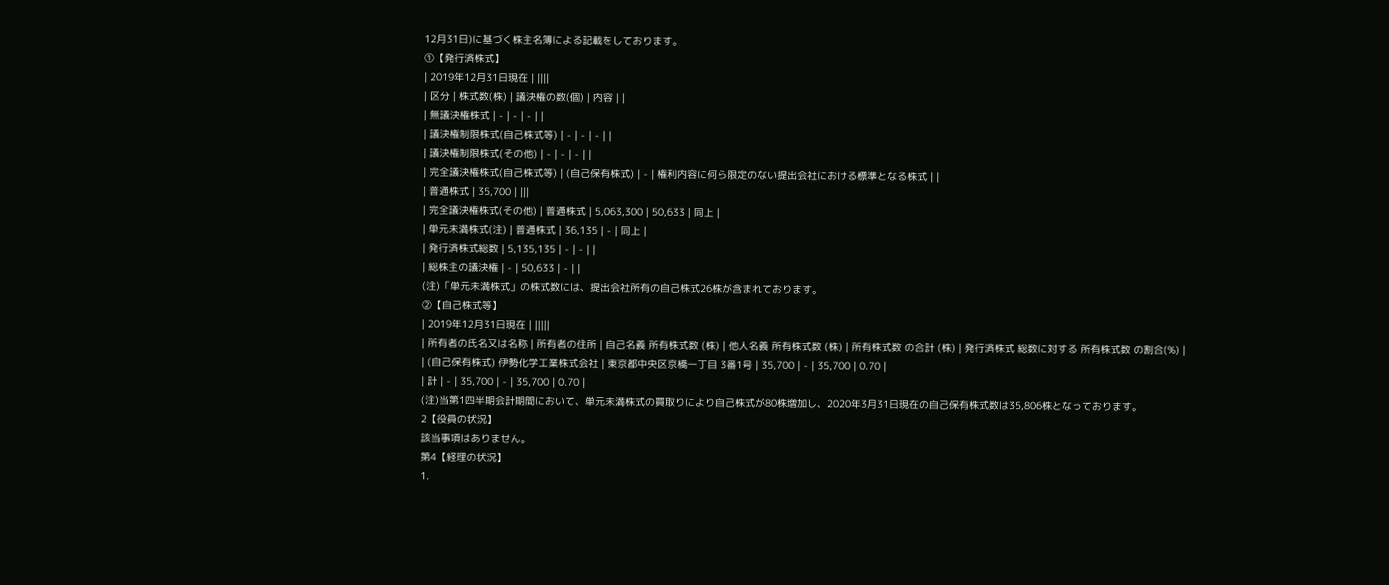12月31日)に基づく株主名簿による記載をしております。
①【発行済株式】
| 2019年12月31日現在 | ||||
| 区分 | 株式数(株) | 議決権の数(個) | 内容 | |
| 無議決権株式 | - | - | - | |
| 議決権制限株式(自己株式等) | - | - | - | |
| 議決権制限株式(その他) | - | - | - | |
| 完全議決権株式(自己株式等) | (自己保有株式) | - | 権利内容に何ら限定のない提出会社における標準となる株式 | |
| 普通株式 | 35,700 | |||
| 完全議決権株式(その他) | 普通株式 | 5,063,300 | 50,633 | 同上 |
| 単元未満株式(注) | 普通株式 | 36,135 | - | 同上 |
| 発行済株式総数 | 5,135,135 | - | - | |
| 総株主の議決権 | - | 50,633 | - | |
(注)「単元未満株式」の株式数には、提出会社所有の自己株式26株が含まれております。
②【自己株式等】
| 2019年12月31日現在 | |||||
| 所有者の氏名又は名称 | 所有者の住所 | 自己名義 所有株式数 (株) | 他人名義 所有株式数 (株) | 所有株式数 の合計 (株) | 発行済株式 総数に対する 所有株式数 の割合(%) |
| (自己保有株式) 伊勢化学工業株式会社 | 東京都中央区京橋一丁目 3番1号 | 35,700 | - | 35,700 | 0.70 |
| 計 | - | 35,700 | - | 35,700 | 0.70 |
(注)当第1四半期会計期間において、単元未満株式の買取りにより自己株式が80株増加し、2020年3月31日現在の自己保有株式数は35,806株となっております。
2【役員の状況】
該当事項はありません。
第4【経理の状況】
1.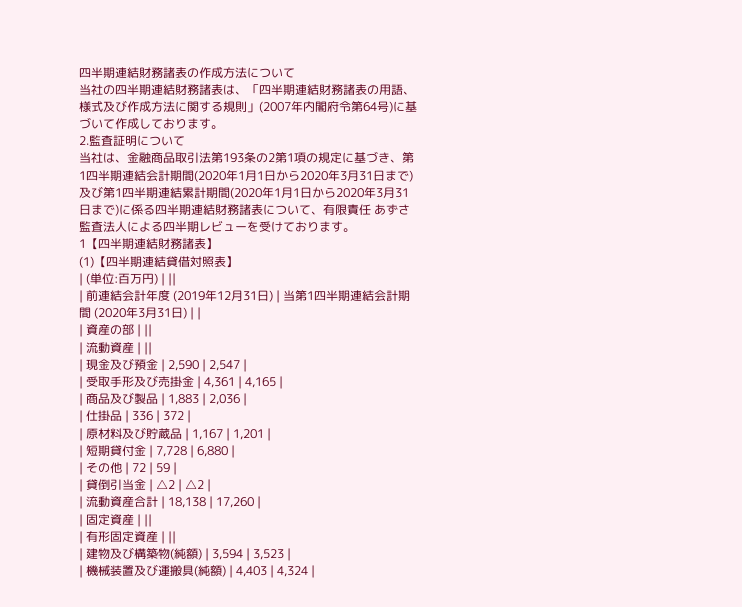四半期連結財務諸表の作成方法について
当社の四半期連結財務諸表は、「四半期連結財務諸表の用語、様式及び作成方法に関する規則」(2007年内閣府令第64号)に基づいて作成しております。
2.監査証明について
当社は、金融商品取引法第193条の2第1項の規定に基づき、第1四半期連結会計期間(2020年1月1日から2020年3月31日まで)及び第1四半期連結累計期間(2020年1月1日から2020年3月31日まで)に係る四半期連結財務諸表について、有限責任 あずさ監査法人による四半期レビューを受けております。
1【四半期連結財務諸表】
(1)【四半期連結貸借対照表】
| (単位:百万円) | ||
| 前連結会計年度 (2019年12月31日) | 当第1四半期連結会計期間 (2020年3月31日) | |
| 資産の部 | ||
| 流動資産 | ||
| 現金及び預金 | 2,590 | 2,547 |
| 受取手形及び売掛金 | 4,361 | 4,165 |
| 商品及び製品 | 1,883 | 2,036 |
| 仕掛品 | 336 | 372 |
| 原材料及び貯蔵品 | 1,167 | 1,201 |
| 短期貸付金 | 7,728 | 6,880 |
| その他 | 72 | 59 |
| 貸倒引当金 | △2 | △2 |
| 流動資産合計 | 18,138 | 17,260 |
| 固定資産 | ||
| 有形固定資産 | ||
| 建物及び構築物(純額) | 3,594 | 3,523 |
| 機械装置及び運搬具(純額) | 4,403 | 4,324 |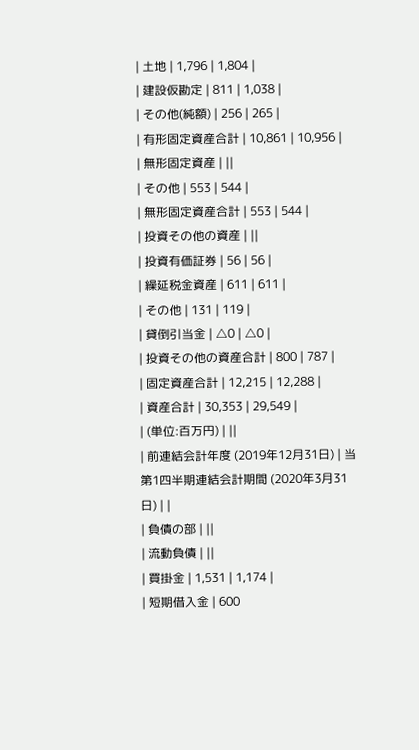| 土地 | 1,796 | 1,804 |
| 建設仮勘定 | 811 | 1,038 |
| その他(純額) | 256 | 265 |
| 有形固定資産合計 | 10,861 | 10,956 |
| 無形固定資産 | ||
| その他 | 553 | 544 |
| 無形固定資産合計 | 553 | 544 |
| 投資その他の資産 | ||
| 投資有価証券 | 56 | 56 |
| 繰延税金資産 | 611 | 611 |
| その他 | 131 | 119 |
| 貸倒引当金 | △0 | △0 |
| 投資その他の資産合計 | 800 | 787 |
| 固定資産合計 | 12,215 | 12,288 |
| 資産合計 | 30,353 | 29,549 |
| (単位:百万円) | ||
| 前連結会計年度 (2019年12月31日) | 当第1四半期連結会計期間 (2020年3月31日) | |
| 負債の部 | ||
| 流動負債 | ||
| 買掛金 | 1,531 | 1,174 |
| 短期借入金 | 600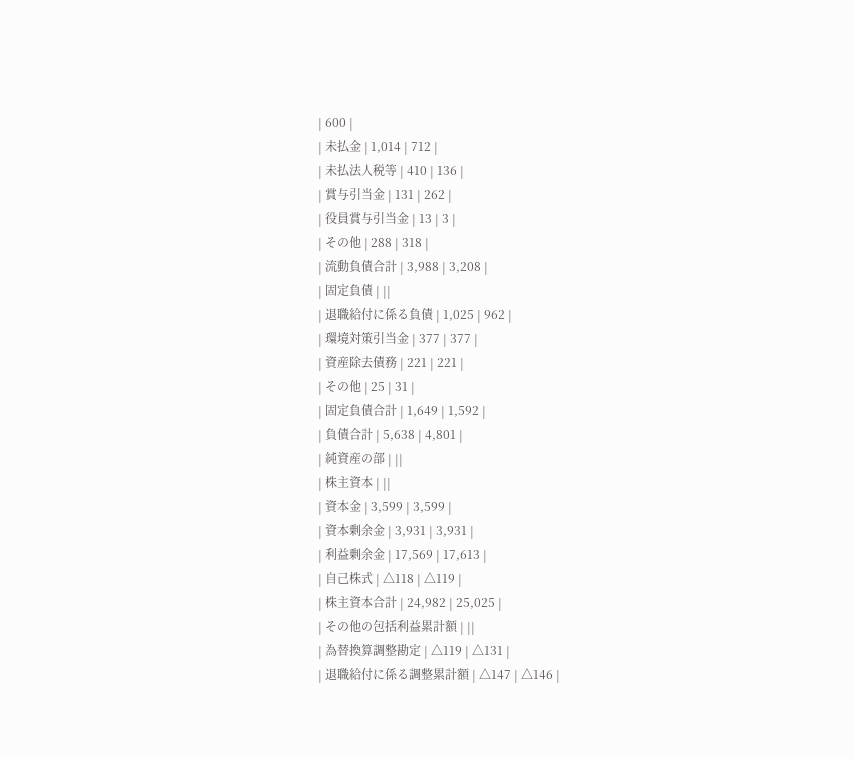| 600 |
| 未払金 | 1,014 | 712 |
| 未払法人税等 | 410 | 136 |
| 賞与引当金 | 131 | 262 |
| 役員賞与引当金 | 13 | 3 |
| その他 | 288 | 318 |
| 流動負債合計 | 3,988 | 3,208 |
| 固定負債 | ||
| 退職給付に係る負債 | 1,025 | 962 |
| 環境対策引当金 | 377 | 377 |
| 資産除去債務 | 221 | 221 |
| その他 | 25 | 31 |
| 固定負債合計 | 1,649 | 1,592 |
| 負債合計 | 5,638 | 4,801 |
| 純資産の部 | ||
| 株主資本 | ||
| 資本金 | 3,599 | 3,599 |
| 資本剰余金 | 3,931 | 3,931 |
| 利益剰余金 | 17,569 | 17,613 |
| 自己株式 | △118 | △119 |
| 株主資本合計 | 24,982 | 25,025 |
| その他の包括利益累計額 | ||
| 為替換算調整勘定 | △119 | △131 |
| 退職給付に係る調整累計額 | △147 | △146 |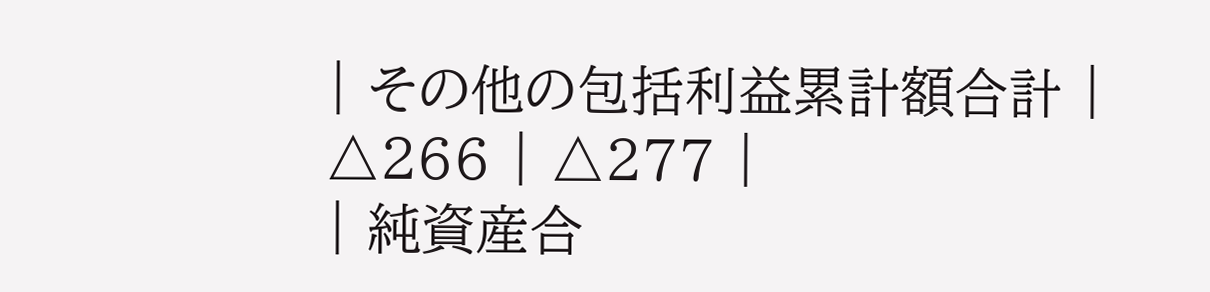| その他の包括利益累計額合計 | △266 | △277 |
| 純資産合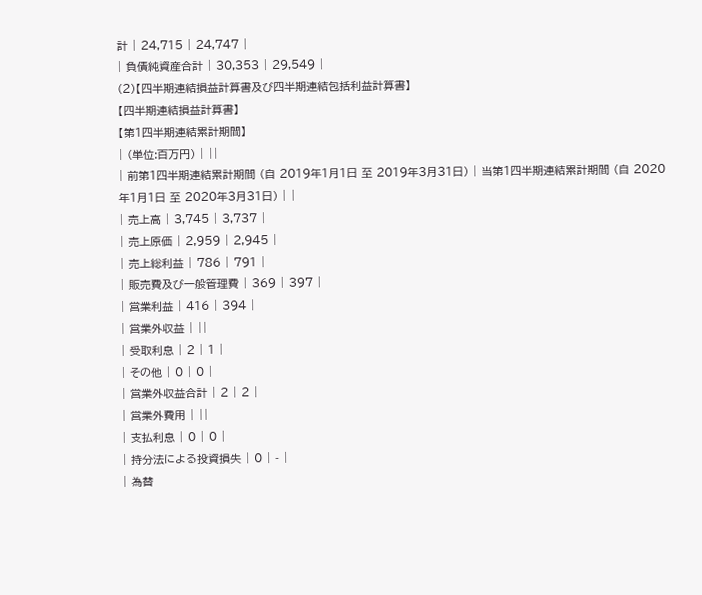計 | 24,715 | 24,747 |
| 負債純資産合計 | 30,353 | 29,549 |
(2)【四半期連結損益計算書及び四半期連結包括利益計算書】
【四半期連結損益計算書】
【第1四半期連結累計期間】
| (単位:百万円) | ||
| 前第1四半期連結累計期間 (自 2019年1月1日 至 2019年3月31日) | 当第1四半期連結累計期間 (自 2020年1月1日 至 2020年3月31日) | |
| 売上高 | 3,745 | 3,737 |
| 売上原価 | 2,959 | 2,945 |
| 売上総利益 | 786 | 791 |
| 販売費及び一般管理費 | 369 | 397 |
| 営業利益 | 416 | 394 |
| 営業外収益 | ||
| 受取利息 | 2 | 1 |
| その他 | 0 | 0 |
| 営業外収益合計 | 2 | 2 |
| 営業外費用 | ||
| 支払利息 | 0 | 0 |
| 持分法による投資損失 | 0 | - |
| 為替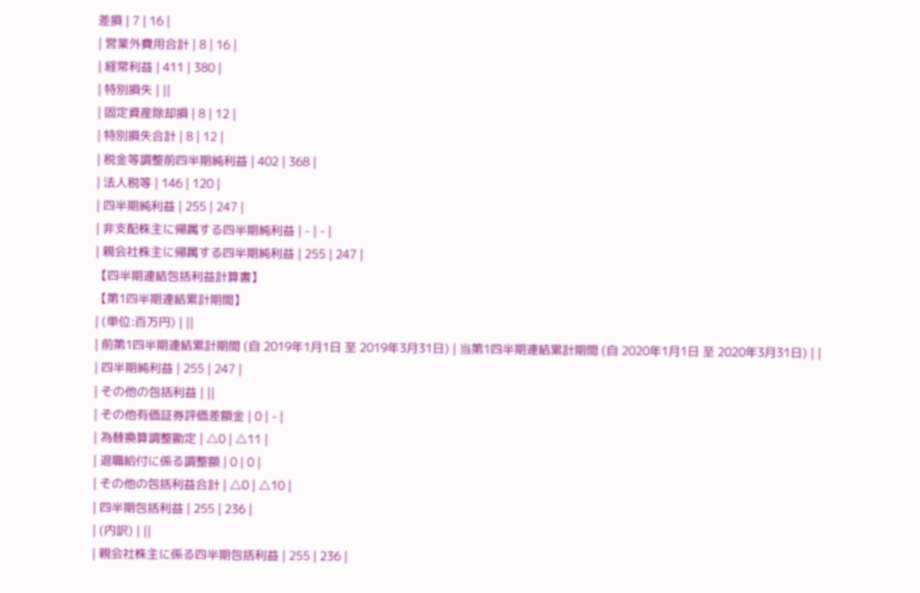差損 | 7 | 16 |
| 営業外費用合計 | 8 | 16 |
| 経常利益 | 411 | 380 |
| 特別損失 | ||
| 固定資産除却損 | 8 | 12 |
| 特別損失合計 | 8 | 12 |
| 税金等調整前四半期純利益 | 402 | 368 |
| 法人税等 | 146 | 120 |
| 四半期純利益 | 255 | 247 |
| 非支配株主に帰属する四半期純利益 | - | - |
| 親会社株主に帰属する四半期純利益 | 255 | 247 |
【四半期連結包括利益計算書】
【第1四半期連結累計期間】
| (単位:百万円) | ||
| 前第1四半期連結累計期間 (自 2019年1月1日 至 2019年3月31日) | 当第1四半期連結累計期間 (自 2020年1月1日 至 2020年3月31日) | |
| 四半期純利益 | 255 | 247 |
| その他の包括利益 | ||
| その他有価証券評価差額金 | 0 | - |
| 為替換算調整勘定 | △0 | △11 |
| 退職給付に係る調整額 | 0 | 0 |
| その他の包括利益合計 | △0 | △10 |
| 四半期包括利益 | 255 | 236 |
| (内訳) | ||
| 親会社株主に係る四半期包括利益 | 255 | 236 |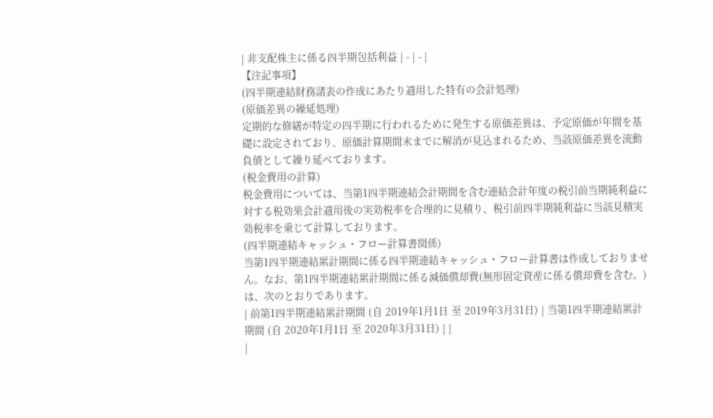| 非支配株主に係る四半期包括利益 | - | - |
【注記事項】
(四半期連結財務諸表の作成にあたり適用した特有の会計処理)
(原価差異の繰延処理)
定期的な修繕が特定の四半期に行われるために発生する原価差異は、予定原価が年間を基礎に設定されており、原価計算期間末までに解消が見込まれるため、当該原価差異を流動負債として繰り延べております。
(税金費用の計算)
税金費用については、当第1四半期連結会計期間を含む連結会計年度の税引前当期純利益に対する税効果会計適用後の実効税率を合理的に見積り、税引前四半期純利益に当該見積実効税率を乗じて計算しております。
(四半期連結キャッシュ・フロー計算書関係)
当第1四半期連結累計期間に係る四半期連結キャッシュ・フロー計算書は作成しておりません。なお、第1四半期連結累計期間に係る減価償却費(無形固定資産に係る償却費を含む。)は、次のとおりであります。
| 前第1四半期連結累計期間 (自 2019年1月1日 至 2019年3月31日) | 当第1四半期連結累計期間 (自 2020年1月1日 至 2020年3月31日) | |
|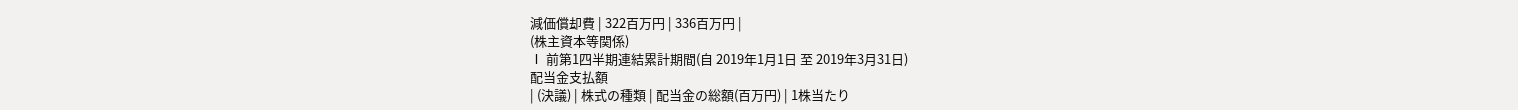減価償却費 | 322百万円 | 336百万円 |
(株主資本等関係)
Ⅰ 前第1四半期連結累計期間(自 2019年1月1日 至 2019年3月31日)
配当金支払額
| (決議) | 株式の種類 | 配当金の総額(百万円) | 1株当たり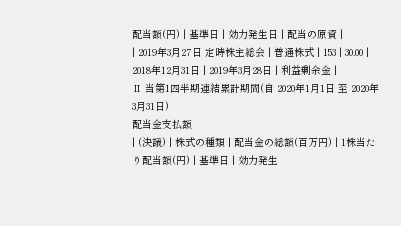配当額(円) | 基準日 | 効力発生日 | 配当の原資 |
| 2019年3月27日 定時株主総会 | 普通株式 | 153 | 30.00 | 2018年12月31日 | 2019年3月28日 | 利益剰余金 |
Ⅱ 当第1四半期連結累計期間(自 2020年1月1日 至 2020年3月31日)
配当金支払額
| (決議) | 株式の種類 | 配当金の総額(百万円) | 1株当たり配当額(円) | 基準日 | 効力発生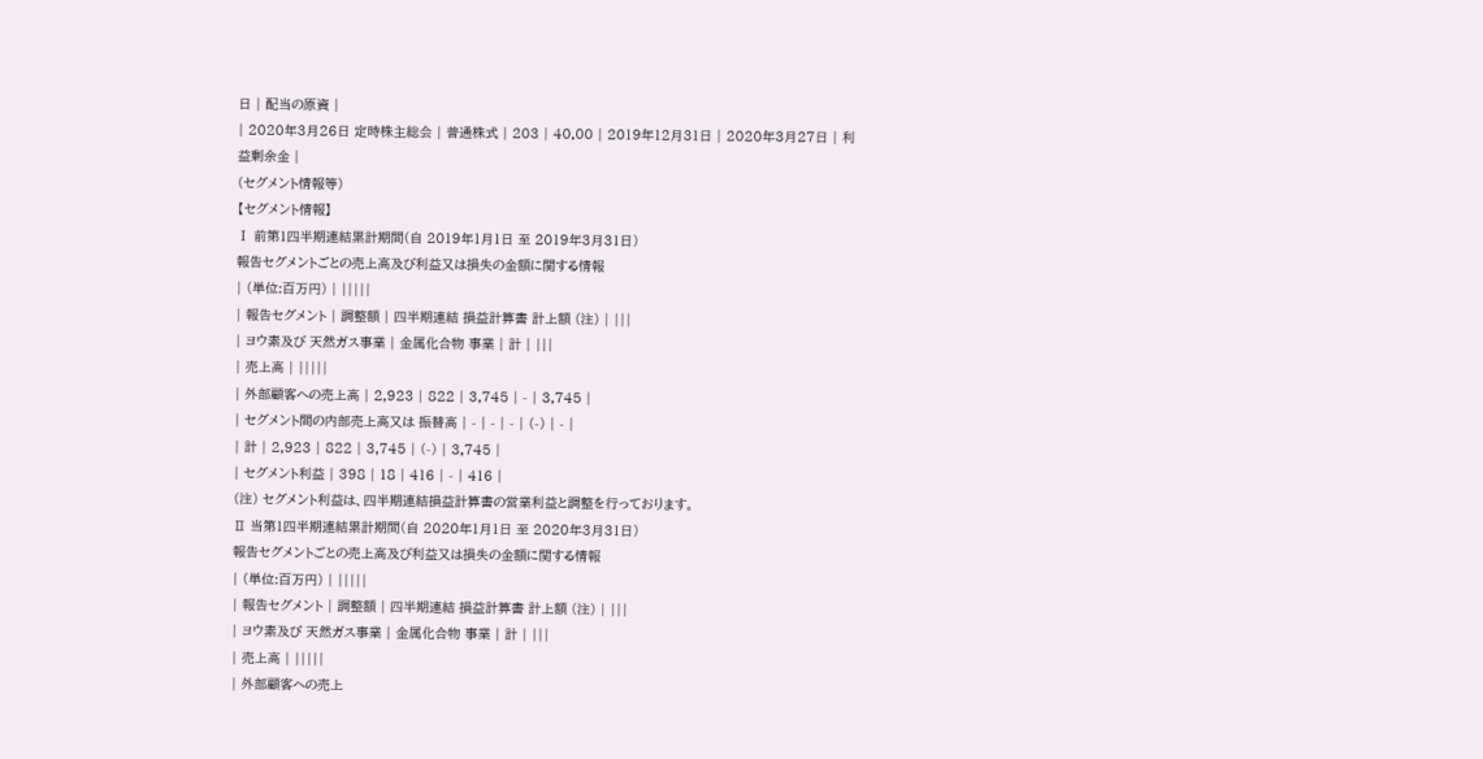日 | 配当の原資 |
| 2020年3月26日 定時株主総会 | 普通株式 | 203 | 40.00 | 2019年12月31日 | 2020年3月27日 | 利益剰余金 |
(セグメント情報等)
【セグメント情報】
Ⅰ 前第1四半期連結累計期間(自 2019年1月1日 至 2019年3月31日)
報告セグメントごとの売上高及び利益又は損失の金額に関する情報
| (単位:百万円) | |||||
| 報告セグメント | 調整額 | 四半期連結 損益計算書 計上額 (注) | |||
| ヨウ素及び 天然ガス事業 | 金属化合物 事業 | 計 | |||
| 売上高 | |||||
| 外部顧客への売上高 | 2,923 | 822 | 3,745 | - | 3,745 |
| セグメント間の内部売上高又は 振替高 | - | - | - | (-) | - |
| 計 | 2,923 | 822 | 3,745 | (-) | 3,745 |
| セグメント利益 | 398 | 18 | 416 | - | 416 |
(注) セグメント利益は、四半期連結損益計算書の営業利益と調整を行っております。
Ⅱ 当第1四半期連結累計期間(自 2020年1月1日 至 2020年3月31日)
報告セグメントごとの売上高及び利益又は損失の金額に関する情報
| (単位:百万円) | |||||
| 報告セグメント | 調整額 | 四半期連結 損益計算書 計上額 (注) | |||
| ヨウ素及び 天然ガス事業 | 金属化合物 事業 | 計 | |||
| 売上高 | |||||
| 外部顧客への売上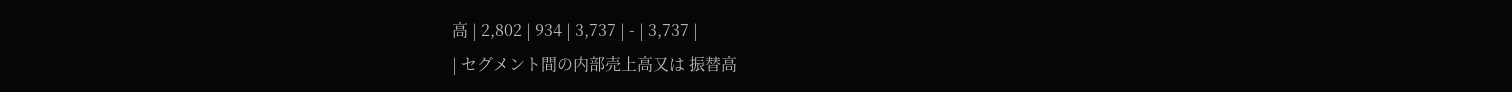高 | 2,802 | 934 | 3,737 | - | 3,737 |
| セグメント間の内部売上高又は 振替高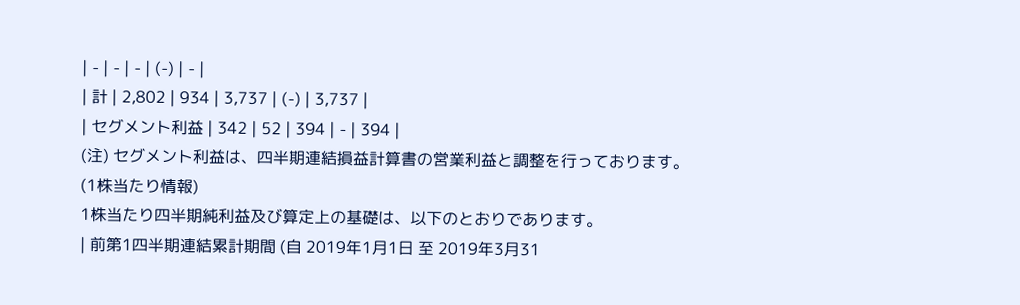| - | - | - | (-) | - |
| 計 | 2,802 | 934 | 3,737 | (-) | 3,737 |
| セグメント利益 | 342 | 52 | 394 | - | 394 |
(注) セグメント利益は、四半期連結損益計算書の営業利益と調整を行っております。
(1株当たり情報)
1株当たり四半期純利益及び算定上の基礎は、以下のとおりであります。
| 前第1四半期連結累計期間 (自 2019年1月1日 至 2019年3月31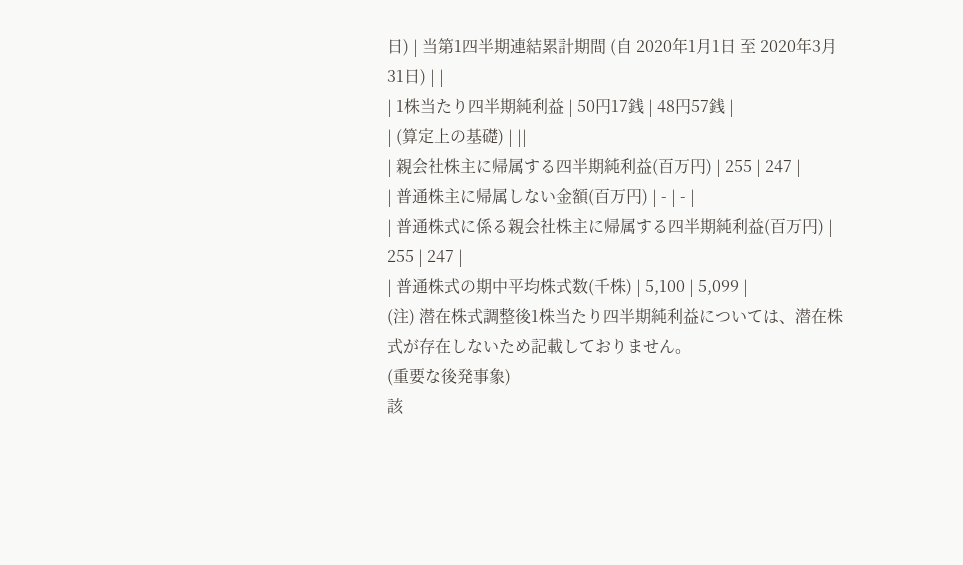日) | 当第1四半期連結累計期間 (自 2020年1月1日 至 2020年3月31日) | |
| 1株当たり四半期純利益 | 50円17銭 | 48円57銭 |
| (算定上の基礎) | ||
| 親会社株主に帰属する四半期純利益(百万円) | 255 | 247 |
| 普通株主に帰属しない金額(百万円) | - | - |
| 普通株式に係る親会社株主に帰属する四半期純利益(百万円) | 255 | 247 |
| 普通株式の期中平均株式数(千株) | 5,100 | 5,099 |
(注) 潜在株式調整後1株当たり四半期純利益については、潜在株式が存在しないため記載しておりません。
(重要な後発事象)
該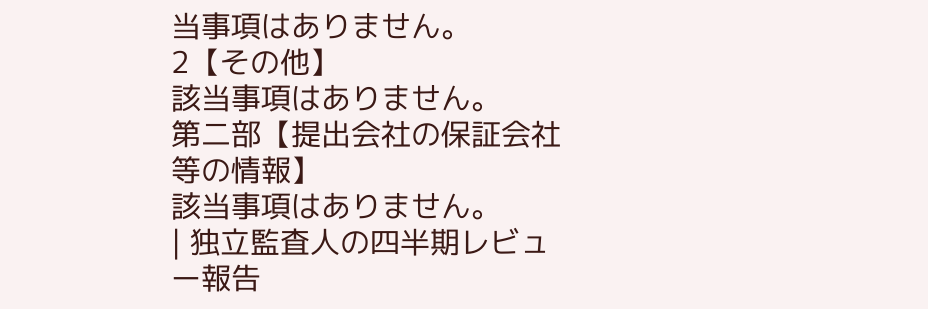当事項はありません。
2【その他】
該当事項はありません。
第二部【提出会社の保証会社等の情報】
該当事項はありません。
| 独立監査人の四半期レビュー報告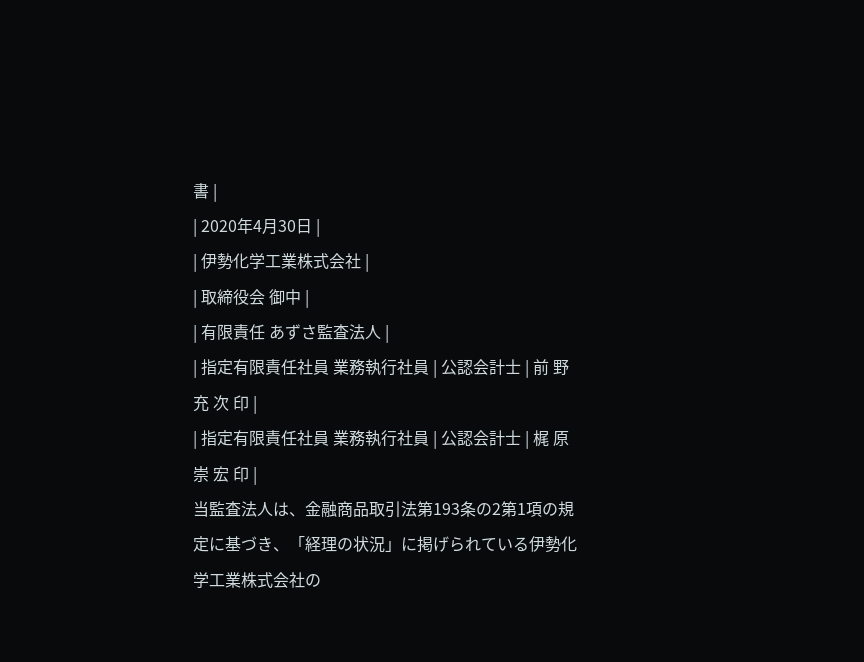書 |
| 2020年4月30日 |
| 伊勢化学工業株式会社 |
| 取締役会 御中 |
| 有限責任 あずさ監査法人 |
| 指定有限責任社員 業務執行社員 | 公認会計士 | 前 野 充 次 印 |
| 指定有限責任社員 業務執行社員 | 公認会計士 | 梶 原 崇 宏 印 |
当監査法人は、金融商品取引法第193条の2第1項の規定に基づき、「経理の状況」に掲げられている伊勢化学工業株式会社の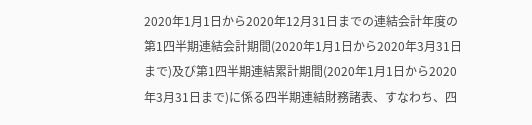2020年1月1日から2020年12月31日までの連結会計年度の第1四半期連結会計期間(2020年1月1日から2020年3月31日まで)及び第1四半期連結累計期間(2020年1月1日から2020年3月31日まで)に係る四半期連結財務諸表、すなわち、四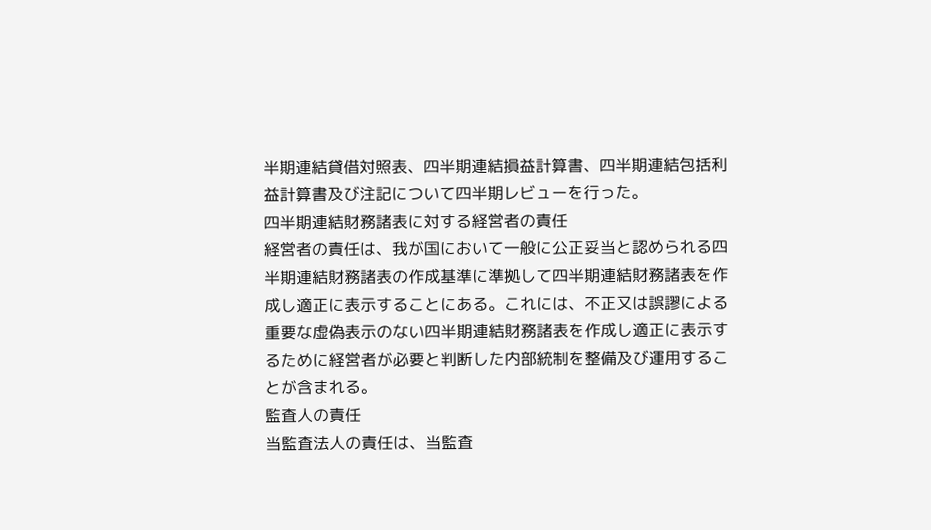半期連結貸借対照表、四半期連結損益計算書、四半期連結包括利益計算書及び注記について四半期レビューを行った。
四半期連結財務諸表に対する経営者の責任
経営者の責任は、我が国において一般に公正妥当と認められる四半期連結財務諸表の作成基準に準拠して四半期連結財務諸表を作成し適正に表示することにある。これには、不正又は誤謬による重要な虚偽表示のない四半期連結財務諸表を作成し適正に表示するために経営者が必要と判断した内部統制を整備及び運用することが含まれる。
監査人の責任
当監査法人の責任は、当監査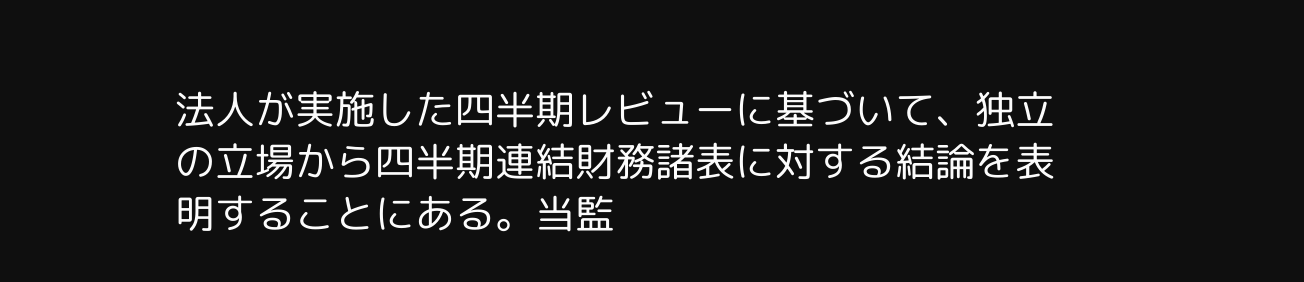法人が実施した四半期レビューに基づいて、独立の立場から四半期連結財務諸表に対する結論を表明することにある。当監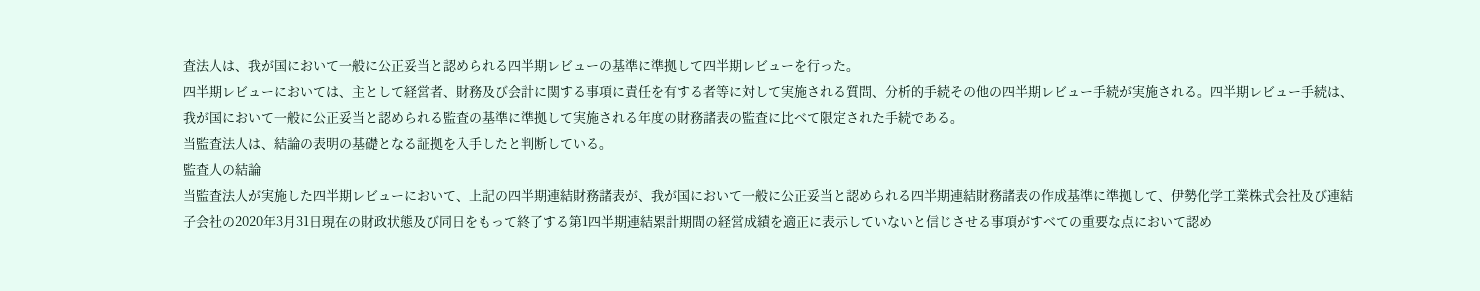査法人は、我が国において一般に公正妥当と認められる四半期レビューの基準に準拠して四半期レビューを行った。
四半期レビューにおいては、主として経営者、財務及び会計に関する事項に責任を有する者等に対して実施される質問、分析的手続その他の四半期レビュー手続が実施される。四半期レビュー手続は、我が国において一般に公正妥当と認められる監査の基準に準拠して実施される年度の財務諸表の監査に比べて限定された手続である。
当監査法人は、結論の表明の基礎となる証拠を入手したと判断している。
監査人の結論
当監査法人が実施した四半期レビューにおいて、上記の四半期連結財務諸表が、我が国において一般に公正妥当と認められる四半期連結財務諸表の作成基準に準拠して、伊勢化学工業株式会社及び連結子会社の2020年3月31日現在の財政状態及び同日をもって終了する第1四半期連結累計期間の経営成績を適正に表示していないと信じさせる事項がすべての重要な点において認め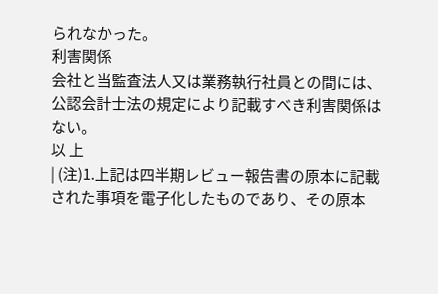られなかった。
利害関係
会社と当監査法人又は業務執行社員との間には、公認会計士法の規定により記載すべき利害関係はない。
以 上
| (注)1.上記は四半期レビュー報告書の原本に記載された事項を電子化したものであり、その原本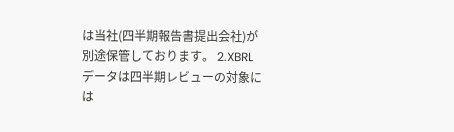は当社(四半期報告書提出会社)が別途保管しております。 2.XBRLデータは四半期レビューの対象には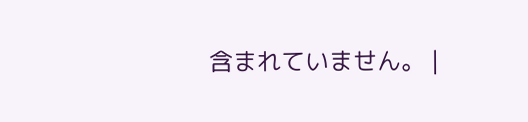含まれていません。 |